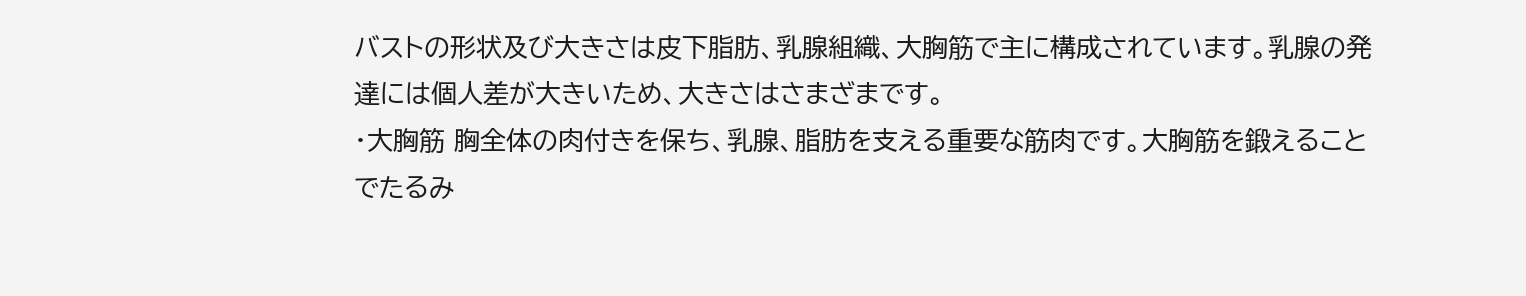バストの形状及び大きさは皮下脂肪、乳腺組織、大胸筋で主に構成されています。乳腺の発達には個人差が大きいため、大きさはさまざまです。
・大胸筋 胸全体の肉付きを保ち、乳腺、脂肪を支える重要な筋肉です。大胸筋を鍛えることでたるみ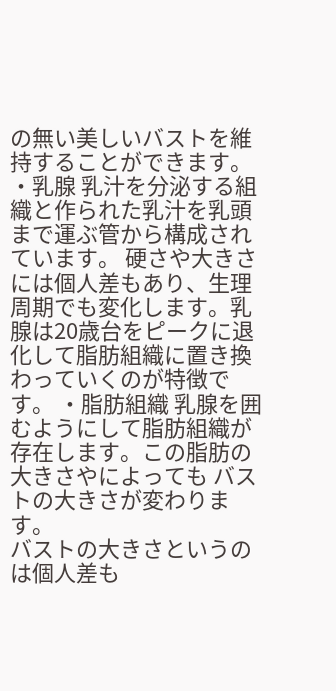の無い美しいバストを維持することができます。 ・乳腺 乳汁を分泌する組織と作られた乳汁を乳頭まで運ぶ管から構成されています。 硬さや大きさには個人差もあり、生理周期でも変化します。乳腺は20歳台をピークに退化して脂肪組織に置き換わっていくのが特徴です。 ・脂肪組織 乳腺を囲むようにして脂肪組織が存在します。この脂肪の大きさやによっても バストの大きさが変わります。
バストの大きさというのは個人差も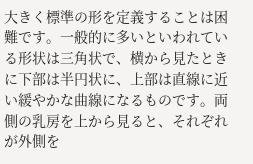大きく標準の形を定義することは困難です。一般的に多いといわれている形状は三角状で、横から見たときに下部は半円状に、上部は直線に近い緩やかな曲線になるものです。両側の乳房を上から見ると、それぞれが外側を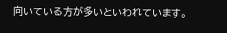向いている方が多いといわれています。